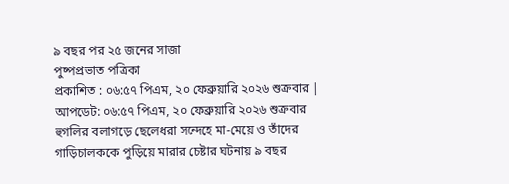৯ বছর পর ২৫ জনের সাজা
পুষ্পপ্রভাত পত্রিকা
প্রকাশিত : ০৬:৫৭ পিএম, ২০ ফেব্রুয়ারি ২০২৬ শুক্রবার | আপডেট: ০৬:৫৭ পিএম, ২০ ফেব্রুয়ারি ২০২৬ শুক্রবার
হুগলির বলাগড়ে ছেলেধরা সন্দেহে মা-মেয়ে ও তাঁদের গাড়িচালককে পুড়িয়ে মারার চেষ্টার ঘটনায় ৯ বছর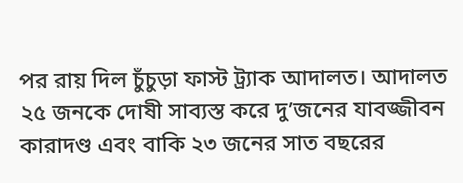পর রায় দিল চুঁচুড়া ফাস্ট ট্র্যাক আদালত। আদালত ২৫ জনকে দোষী সাব্যস্ত করে দু’জনের যাবজ্জীবন কারাদণ্ড এবং বাকি ২৩ জনের সাত বছরের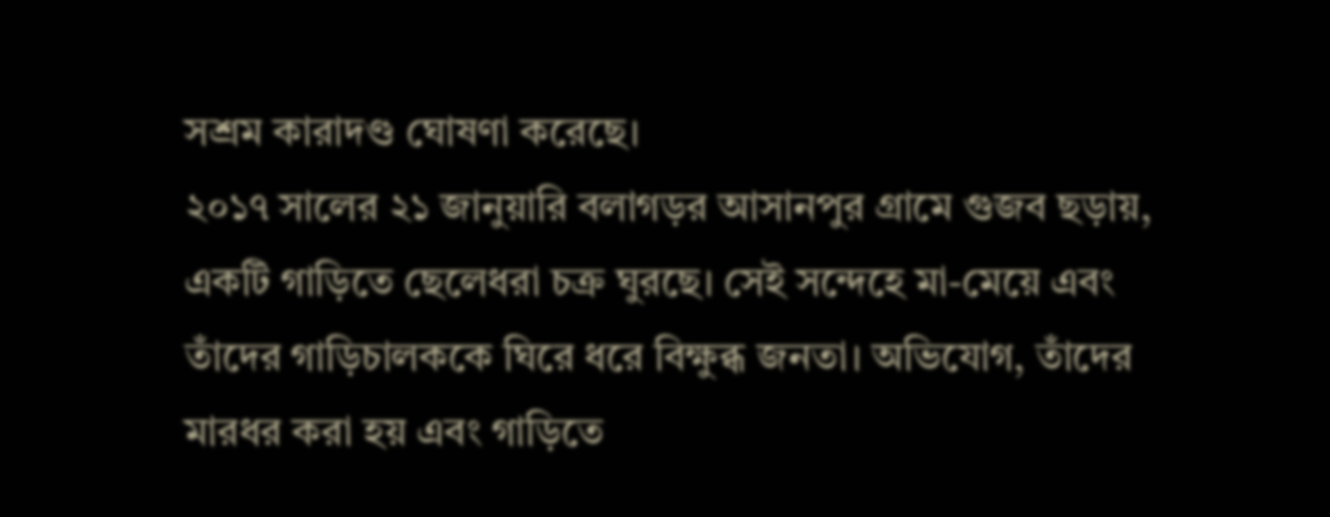সশ্রম কারাদণ্ড ঘোষণা করেছে।
২০১৭ সালের ২১ জানুয়ারি বলাগড়র আসানপুর গ্রামে গুজব ছড়ায়, একটি গাড়িতে ছেলেধরা চক্র ঘুরছে। সেই সন্দেহে মা-মেয়ে এবং তাঁদের গাড়িচালককে ঘিরে ধরে বিক্ষুব্ধ জনতা। অভিযোগ, তাঁদের মারধর করা হয় এবং গাড়িতে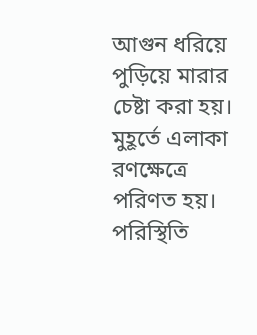আগুন ধরিয়ে পুড়িয়ে মারার চেষ্টা করা হয়। মুহূর্তে এলাকা রণক্ষেত্রে পরিণত হয়।
পরিস্থিতি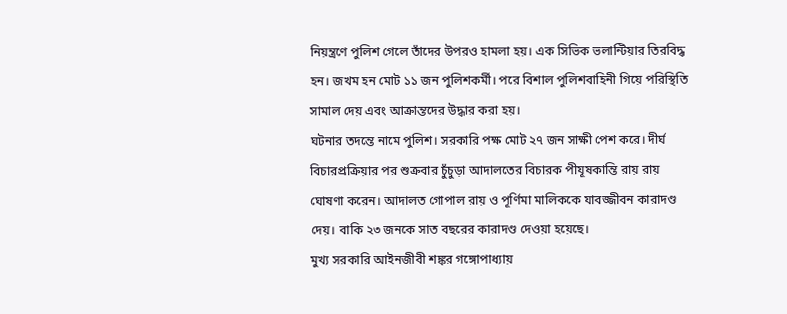নিয়ন্ত্রণে পুলিশ গেলে তাঁদের উপরও হামলা হয়। এক সিভিক ভলান্টিয়ার তিরবিদ্ধ হন। জখম হন মোট ১১ জন পুলিশকর্মী। পরে বিশাল পুলিশবাহিনী গিয়ে পরিস্থিতি সামাল দেয় এবং আক্রান্তদের উদ্ধার করা হয়।
ঘটনার তদন্তে নামে পুলিশ। সরকারি পক্ষ মোট ২৭ জন সাক্ষী পেশ করে। দীর্ঘ বিচারপ্রক্রিয়ার পর শুক্রবার চুঁচুড়া আদালতের বিচারক পীযূষকান্তি রায় রায় ঘোষণা করেন। আদালত গোপাল রায় ও পূর্ণিমা মালিককে যাবজ্জীবন কারাদণ্ড দেয়। বাকি ২৩ জনকে সাত বছরের কারাদণ্ড দেওয়া হয়েছে।
মুখ্য সরকারি আইনজীবী শঙ্কর গঙ্গোপাধ্যায়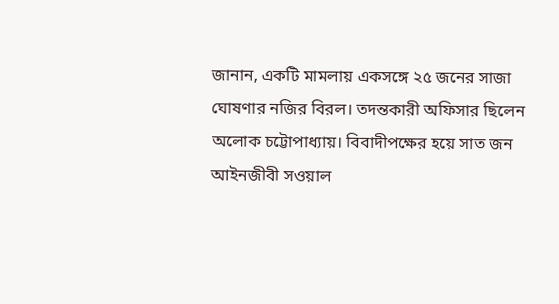জানান, একটি মামলায় একসঙ্গে ২৫ জনের সাজা ঘোষণার নজির বিরল। তদন্তকারী অফিসার ছিলেন অলোক চট্টোপাধ্যায়। বিবাদীপক্ষের হয়ে সাত জন আইনজীবী সওয়াল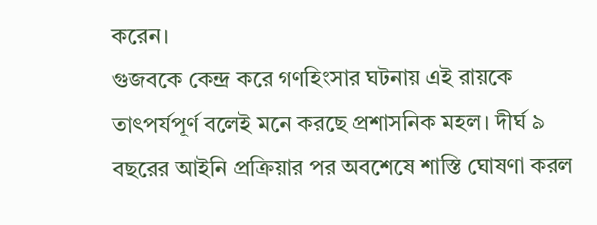করেন।
গুজবকে কেন্দ্র করে গণহিংসার ঘটনায় এই রায়কে তাৎপর্যপূর্ণ বলেই মনে করছে প্রশাসনিক মহল। দীর্ঘ ৯ বছরের আইনি প্রক্রিয়ার পর অবশেষে শাস্তি ঘোষণা করল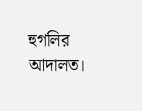হুগলির আদালত।